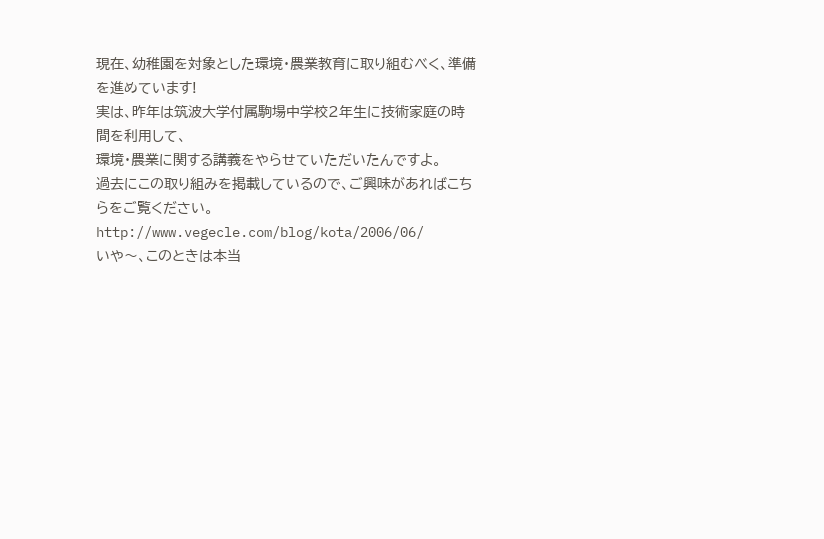現在、幼稚園を対象とした環境・農業教育に取り組むべく、準備を進めています!
実は、昨年は筑波大学付属駒場中学校2年生に技術家庭の時間を利用して、
環境・農業に関する講義をやらせていただいたんですよ。
過去にこの取り組みを掲載しているので、ご興味があればこちらをご覧ください。
http://www.vegecle.com/blog/kota/2006/06/
いや〜、このときは本当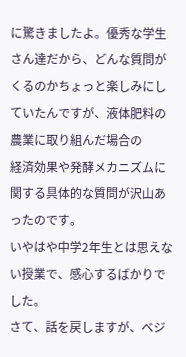に驚きましたよ。優秀な学生さん達だから、どんな質問が
くるのかちょっと楽しみにしていたんですが、液体肥料の農業に取り組んだ場合の
経済効果や発酵メカニズムに関する具体的な質問が沢山あったのです。
いやはや中学2年生とは思えない授業で、感心するばかりでした。
さて、話を戻しますが、ベジ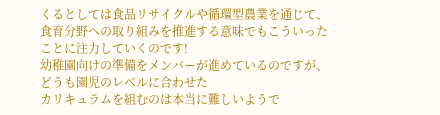くるとしては食品リサイクルや循環型農業を通じて、
食育分野への取り組みを推進する意味でもこういったことに注力していくのです!
幼稚園向けの準備をメンバーが進めているのですが、どうも園児のレベルに合わせた
カリキュラムを組むのは本当に難しいようで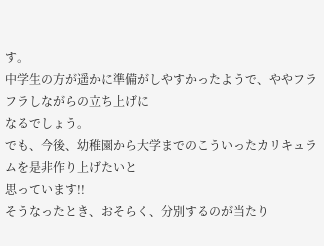す。
中学生の方が遥かに準備がしやすかったようで、ややフラフラしながらの立ち上げに
なるでしょう。
でも、今後、幼稚園から大学までのこういったカリキュラムを是非作り上げたいと
思っています!!
そうなったとき、おそらく、分別するのが当たり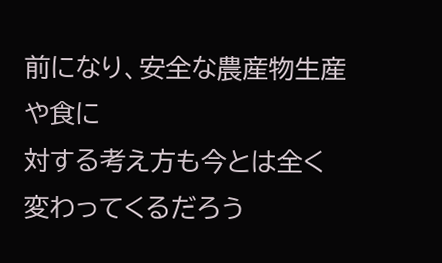前になり、安全な農産物生産や食に
対する考え方も今とは全く変わってくるだろう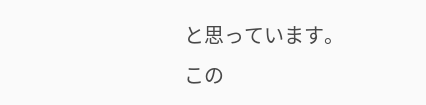と思っています。
この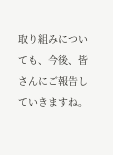取り組みについても、今後、皆さんにご報告していきますね。